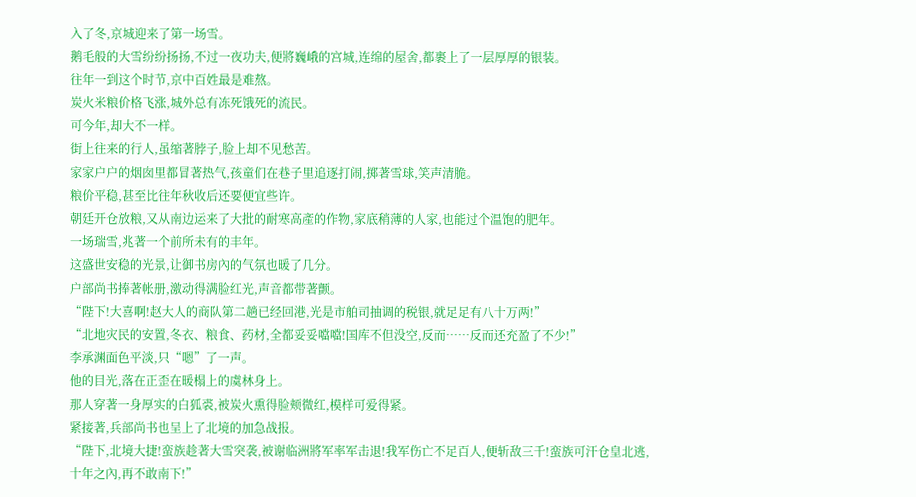入了冬,京城迎来了第一场雪。
鹅毛般的大雪纷纷扬扬,不过一夜功夫,便將巍峨的宫城,连绵的屋舍,都裹上了一层厚厚的银装。
往年一到这个时节,京中百姓最是难熬。
炭火米粮价格飞涨,城外总有冻死饿死的流民。
可今年,却大不一样。
街上往来的行人,虽缩著脖子,脸上却不见愁苦。
家家户户的烟囱里都冒著热气,孩童们在巷子里追逐打闹,掷著雪球,笑声清脆。
粮价平稳,甚至比往年秋收后还要便宜些许。
朝廷开仓放粮,又从南边运来了大批的耐寒高產的作物,家底稍薄的人家,也能过个温饱的肥年。
一场瑞雪,兆著一个前所未有的丰年。
这盛世安稳的光景,让御书房內的气氛也暖了几分。
户部尚书捧著帐册,激动得满脸红光,声音都带著颤。
“陛下!大喜啊!赵大人的商队第二趟已经回港,光是市舶司抽调的税银,就足足有八十万两!”
“北地灾民的安置,冬衣、粮食、药材,全都妥妥噹噹!国库不但没空,反而……反而还充盈了不少!”
李承渊面色平淡,只“嗯”了一声。
他的目光,落在正歪在暖榻上的虞林身上。
那人穿著一身厚实的白狐裘,被炭火熏得脸颊微红,模样可爱得紧。
紧接著,兵部尚书也呈上了北境的加急战报。
“陛下,北境大捷!蛮族趁著大雪突袭,被谢临洲將军率军击退!我军伤亡不足百人,便斩敌三千!蛮族可汗仓皇北逃,十年之內,再不敢南下!”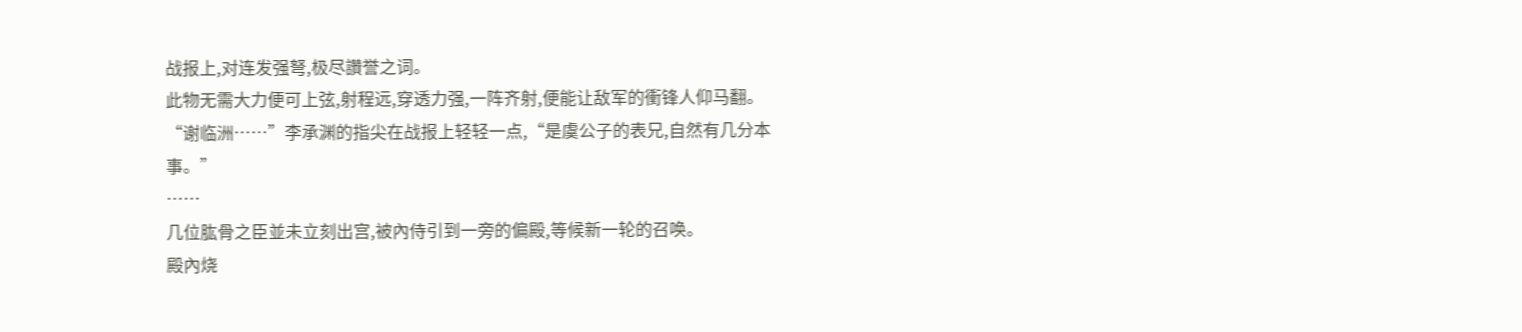战报上,对连发强弩,极尽讚誉之词。
此物无需大力便可上弦,射程远,穿透力强,一阵齐射,便能让敌军的衝锋人仰马翻。
“谢临洲……”李承渊的指尖在战报上轻轻一点,“是虞公子的表兄,自然有几分本事。”
……
几位肱骨之臣並未立刻出宫,被內侍引到一旁的偏殿,等候新一轮的召唤。
殿內烧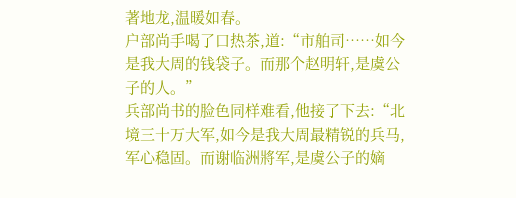著地龙,温暖如春。
户部尚手喝了口热茶,道:“市舶司……如今是我大周的钱袋子。而那个赵明轩,是虞公子的人。”
兵部尚书的脸色同样难看,他接了下去:“北境三十万大军,如今是我大周最精锐的兵马,军心稳固。而谢临洲將军,是虞公子的嫡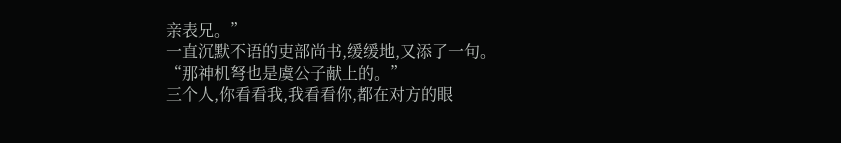亲表兄。”
一直沉默不语的吏部尚书,缓缓地,又添了一句。
“那神机弩也是虞公子献上的。”
三个人,你看看我,我看看你,都在对方的眼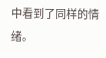中看到了同样的情绪。